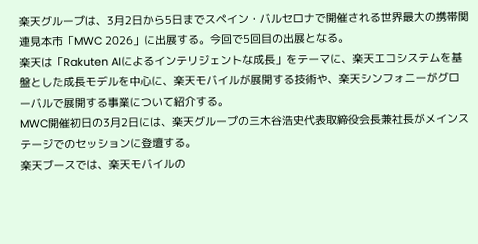楽天グループは、3月2日から5日までスペイン・バルセロナで開催される世界最大の携帯関連見本市「MWC 2026」に出展する。今回で5回目の出展となる。
楽天は「Rakuten AIによるインテリジェントな成長」をテーマに、楽天エコシステムを基盤とした成長モデルを中心に、楽天モバイルが展開する技術や、楽天シンフォニーがグローバルで展開する事業について紹介する。
MWC開催初日の3月2日には、楽天グループの三木谷浩史代表取締役会長兼社長がメインステージでのセッションに登壇する。
楽天ブースでは、楽天モバイルの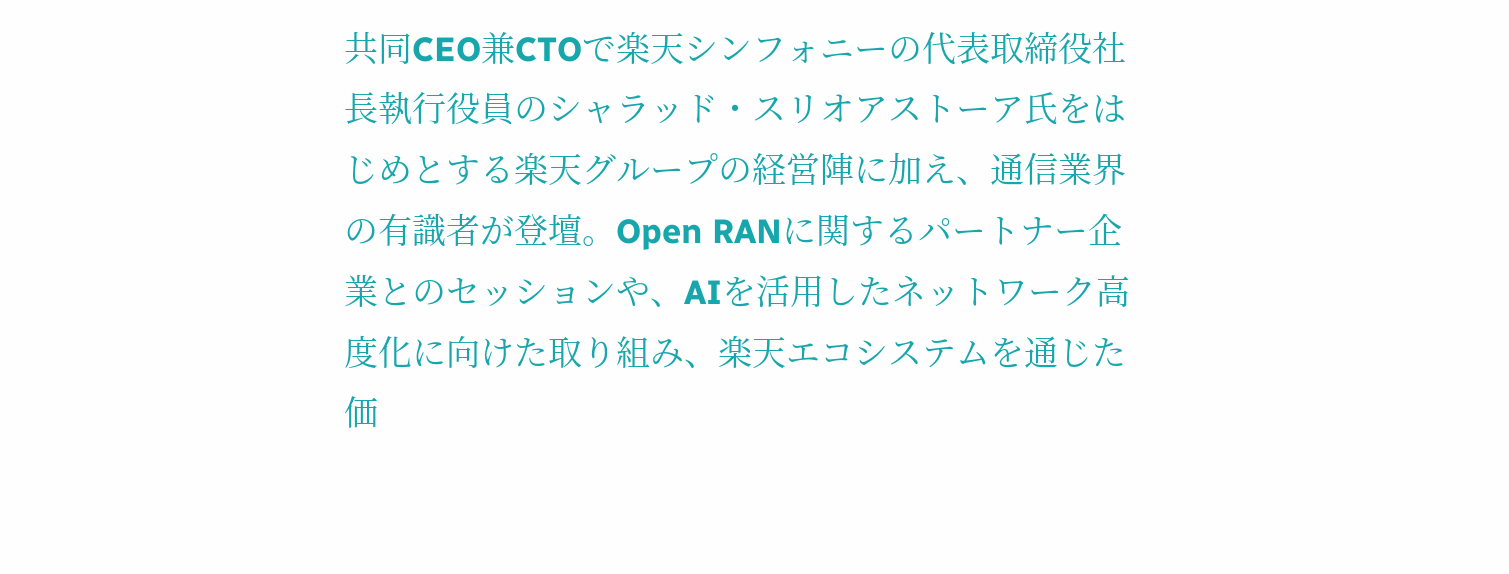共同CEO兼CTOで楽天シンフォニーの代表取締役社長執行役員のシャラッド・スリオアストーア氏をはじめとする楽天グループの経営陣に加え、通信業界の有識者が登壇。Open RANに関するパートナー企業とのセッションや、AIを活用したネットワーク高度化に向けた取り組み、楽天エコシステムを通じた価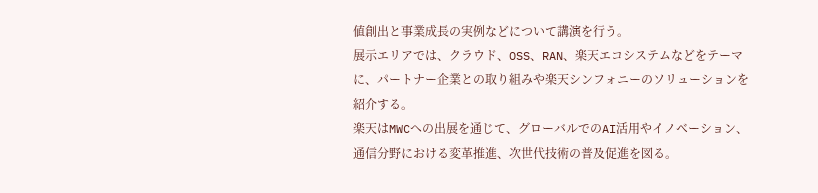値創出と事業成長の実例などについて講演を行う。
展示エリアでは、クラウド、OSS、RAN、楽天エコシステムなどをテーマに、パートナー企業との取り組みや楽天シンフォニーのソリューションを紹介する。
楽天はMWCへの出展を通じて、グローバルでのAI活用やイノベーション、通信分野における変革推進、次世代技術の普及促進を図る。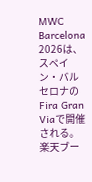MWC Barcelona 2026は、スペイン・バルセロナのFira Gran Viaで開催される。楽天ブー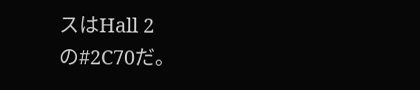スはHall 2の#2C70だ。